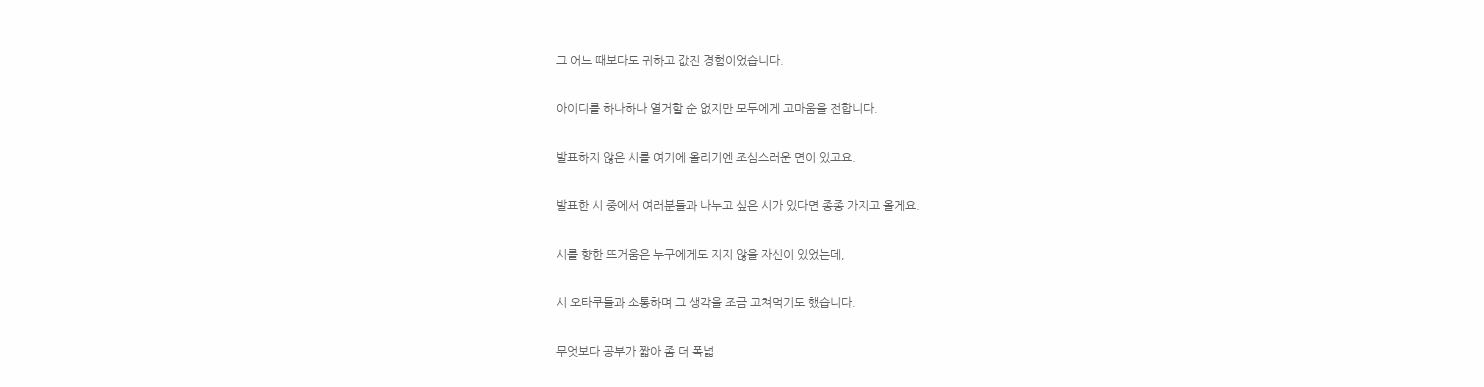그 어느 때보다도 귀하고 값진 경험이었습니다.


아이디를 하나하나 열거할 순 없지만 모두에게 고마움을 전합니다.


발표하지 않은 시를 여기에 올리기엔 조심스러운 면이 있고요.


발표한 시 중에서 여러분들과 나누고 싶은 시가 있다면 종종 가지고 올게요.


시를 향한 뜨거움은 누구에게도 지지 않을 자신이 있었는데,


시 오타쿠들과 소통하며 그 생각을 조금 고쳐먹기도 했습니다.


무엇보다 공부가 짧아 좀 더 폭넓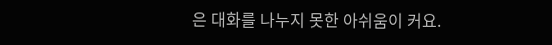은 대화를 나누지 못한 아쉬움이 커요.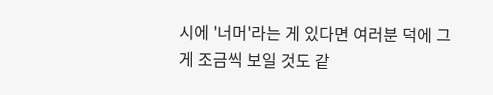시에 '너머'라는 게 있다면 여러분 덕에 그게 조금씩 보일 것도 같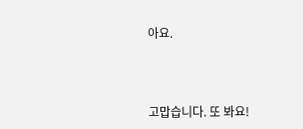아요.



고맙습니다. 또 봐요!